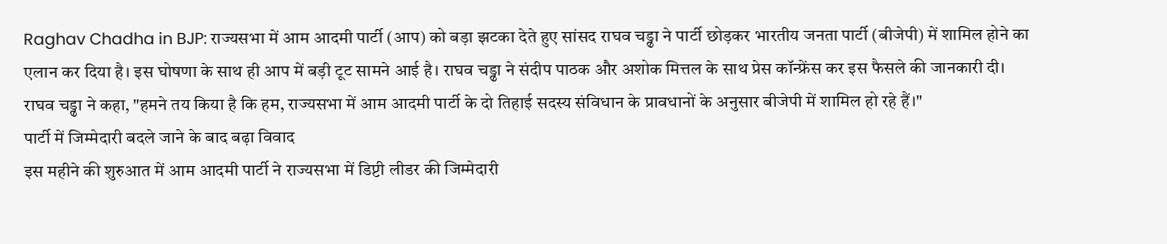Raghav Chadha in BJP: राज्यसभा में आम आदमी पार्टी (आप) को बड़ा झटका देते हुए सांसद राघव चड्ढा ने पार्टी छोड़कर भारतीय जनता पार्टी (बीजेपी) में शामिल होने का एलान कर दिया है। इस घोषणा के साथ ही आप में बड़ी टूट सामने आई है। राघव चड्ढा ने संदीप पाठक और अशोक मित्तल के साथ प्रेस कॉन्फ्रेंस कर इस फैसले की जानकारी दी।
राघव चड्ढा ने कहा, "हमने तय किया है कि हम, राज्यसभा में आम आदमी पार्टी के दो तिहाई सदस्य संविधान के प्रावधानों के अनुसार बीजेपी में शामिल हो रहे हैं।"
पार्टी में जिम्मेदारी बदले जाने के बाद बढ़ा विवाद
इस महीने की शुरुआत में आम आदमी पार्टी ने राज्यसभा में डिप्टी लीडर की जिम्मेदारी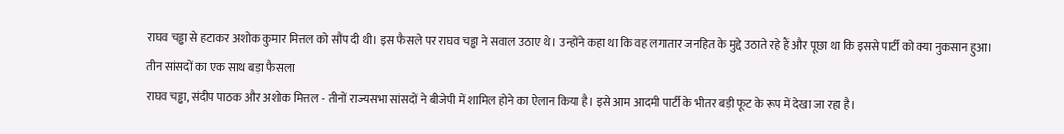राघव चड्ढा से हटाकर अशोक कुमार मित्तल को सौंप दी थी। इस फैसले पर राघव चड्ढा ने सवाल उठाए थे। उन्होंने कहा था कि वह लगातार जनहित के मुद्दे उठाते रहे हैं और पूछा था कि इससे पार्टी को क्या नुकसान हुआ।
तीन सांसदों का एक साथ बड़ा फैसला
राघव चड्ढा, संदीप पाठक और अशोक मित्तल - तीनों राज्यसभा सांसदों ने बीजेपी में शामिल होने का ऐलान किया है। इसे आम आदमी पार्टी के भीतर बड़ी फूट के रूप में देखा जा रहा है।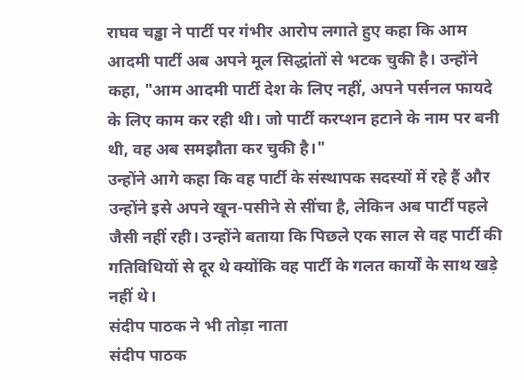राघव चड्ढा ने पार्टी पर गंभीर आरोप लगाते हुए कहा कि आम आदमी पार्टी अब अपने मूल सिद्धांतों से भटक चुकी है। उन्होंने कहा, "आम आदमी पार्टी देश के लिए नहीं, अपने पर्सनल फायदे के लिए काम कर रही थी। जो पार्टी करप्शन हटाने के नाम पर बनी थी, वह अब समझौता कर चुकी है।"
उन्होंने आगे कहा कि वह पार्टी के संस्थापक सदस्यों में रहे हैं और उन्होंने इसे अपने खून-पसीने से सींचा है, लेकिन अब पार्टी पहले जैसी नहीं रही। उन्होंने बताया कि पिछले एक साल से वह पार्टी की गतिविधियों से दूर थे क्योंकि वह पार्टी के गलत कार्यों के साथ खड़े नहीं थे।
संदीप पाठक ने भी तोड़ा नाता
संदीप पाठक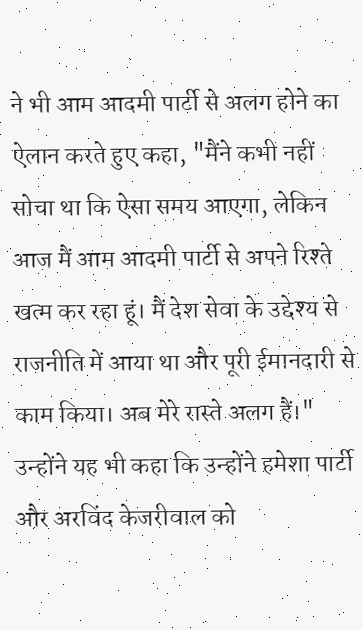ने भी आम आदमी पार्टी से अलग होने का ऐलान करते हुए कहा, "मैंने कभी नहीं सोचा था कि ऐसा समय आएगा, लेकिन आज मैं आम आदमी पार्टी से अपने रिश्ते खत्म कर रहा हूं। मैं देश सेवा के उद्देश्य से राजनीति में आया था और पूरी ईमानदारी से काम किया। अब मेरे रास्ते अलग हैं।"
उन्होंने यह भी कहा कि उन्होंने हमेशा पार्टी और अरविंद केजरीवाल को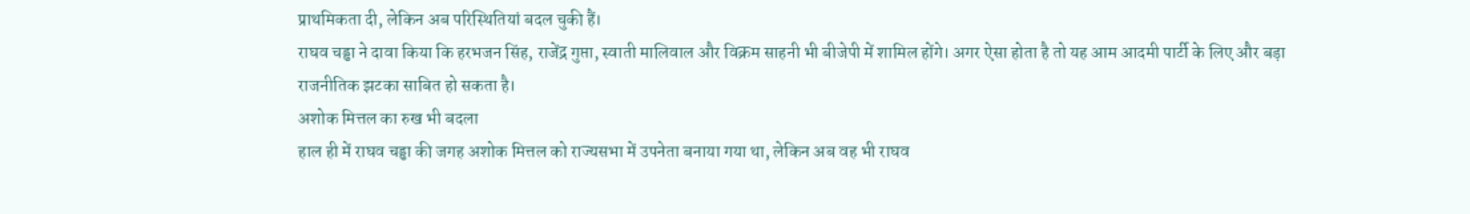प्राथमिकता दी, लेकिन अब परिस्थितियां बदल चुकी हैं।
राघव चड्ढा ने दावा किया कि हरभजन सिंह, राजेंद्र गुप्ता, स्वाती मालिवाल और विक्रम साहनी भी बीजेपी में शामिल होंगे। अगर ऐसा होता है तो यह आम आदमी पार्टी के लिए और बड़ा राजनीतिक झटका साबित हो सकता है।
अशोक मित्तल का रुख भी बदला
हाल ही में राघव चड्ढा की जगह अशोक मित्तल को राज्यसभा में उपनेता बनाया गया था, लेकिन अब वह भी राघव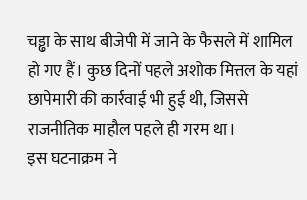चड्ढा के साथ बीजेपी में जाने के फैसले में शामिल हो गए हैं। कुछ दिनों पहले अशोक मित्तल के यहां छापेमारी की कार्रवाई भी हुई थी, जिससे राजनीतिक माहौल पहले ही गरम था।
इस घटनाक्रम ने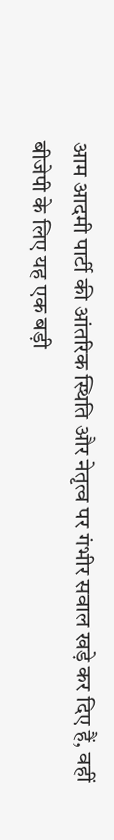आम आदमी पार्टी की आंतरिक स्थिति और नेतृत्व पर गंभीर सवाल खड़े कर दिए हैं, वहीं बीजेपी के लिए यह एक बड़ी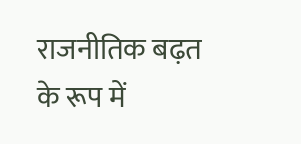राजनीतिक बढ़त के रूप में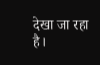देखा जा रहा है।